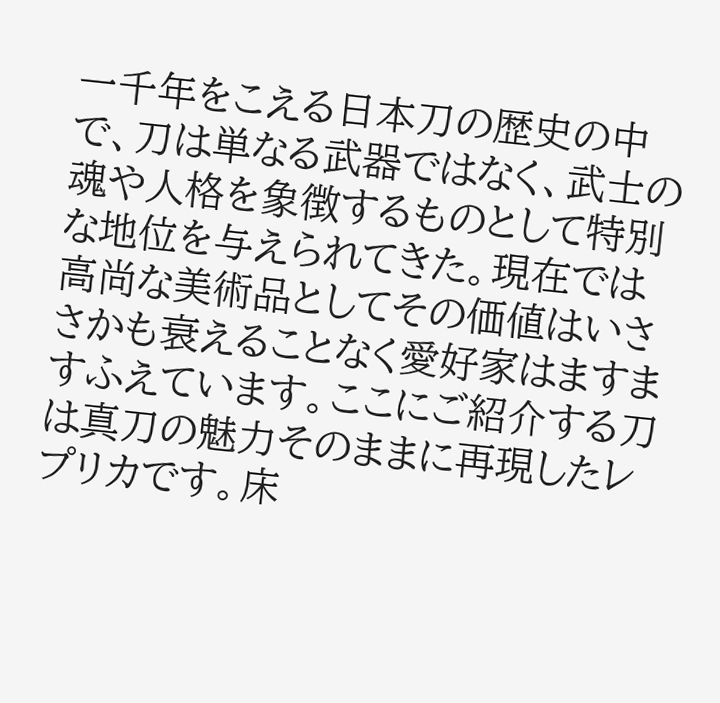一千年をこえる日本刀の歴史の中で、刀は単なる武器ではなく、武士の魂や人格を象徴するものとして特別な地位を与えられてきた。現在では高尚な美術品としてその価値はいささかも衰えることなく愛好家はますますふえています。ここにご紹介する刀は真刀の魅力そのままに再現したレプリカです。床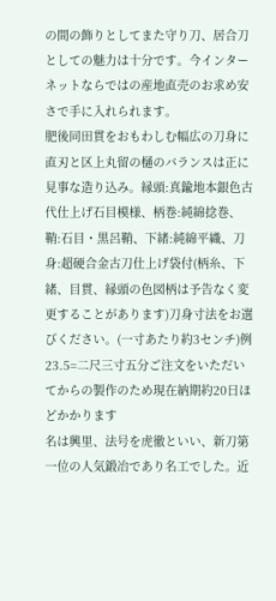の間の飾りとしてまた守り刀、居合刀としての魅力は十分です。今インターネットならではの産地直売のお求め安さで手に入れられます。
肥後同田貫をおもわしむ幅広の刀身に直刃と区上丸留の樋のバランスは正に見事な造り込み。縁頭:真鍮地本銀色古代仕上げ石目模様、柄巻:純綿捻巻、鞘:石目・黒呂鞘、下緒:純綿平織、刀身:超硬合金古刀仕上げ袋付(柄糸、下緒、目貫、縁頭の色図柄は予告なく変更することがあります)刀身寸法をお選びください。(一寸あたり約3センチ)例23.5=二尺三寸五分ご注文をいただいてからの製作のため現在納期約20日ほどかかります
名は興里、法号を虎徹といい、新刀第一位の人気鍛冶であり名工でした。近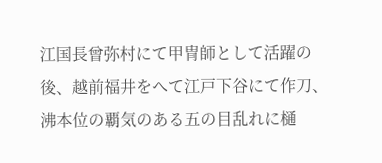江国長曾弥村にて甲冑師として活躍の後、越前福井をへて江戸下谷にて作刀、沸本位の覇気のある五の目乱れに樋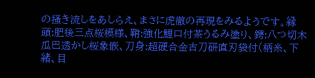の掻き流しをあしらえ、まさに虎徹の再現をみるようです。縁頭:肥後三点桜模様、鞘:強化鯉口付茶うるみ塗り、鍔:八つ切木瓜巴透かし桜象嵌、刀身:超硬合金古刀研直刃袋付(柄糸、下緒、目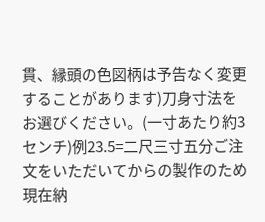貫、縁頭の色図柄は予告なく変更することがあります)刀身寸法をお選びください。(一寸あたり約3センチ)例23.5=二尺三寸五分ご注文をいただいてからの製作のため現在納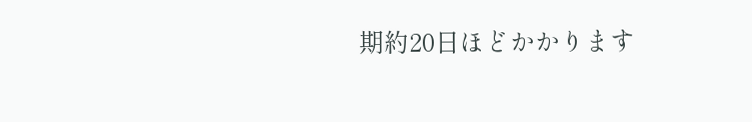期約20日ほどかかります